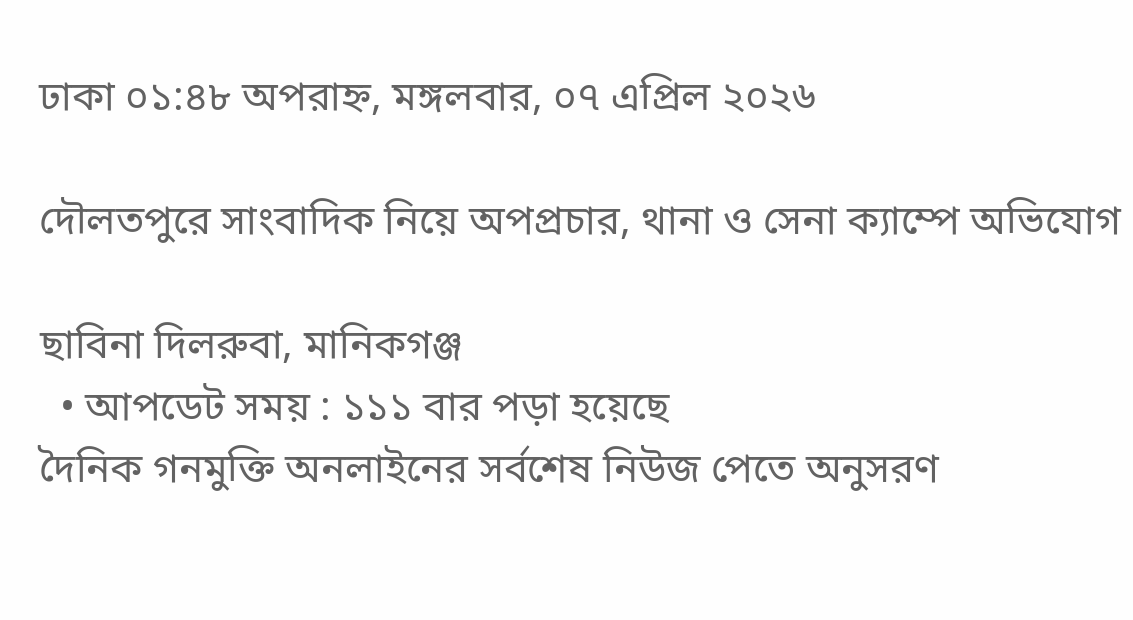ঢাকা ০১:৪৮ অপরাহ্ন, মঙ্গলবার, ০৭ এপ্রিল ২০২৬

দৌলতপুরে সাংবাদিক নিয়ে অপপ্রচার, থানা ও সেনা ক্যাম্পে অভিযোগ

ছাবিনা দিলরুবা, মানিকগঞ্জ
  • আপডেট সময় : ১১১ বার পড়া হয়েছে
দৈনিক গনমুক্তি অনলাইনের সর্বশেষ নিউজ পেতে অনুসরণ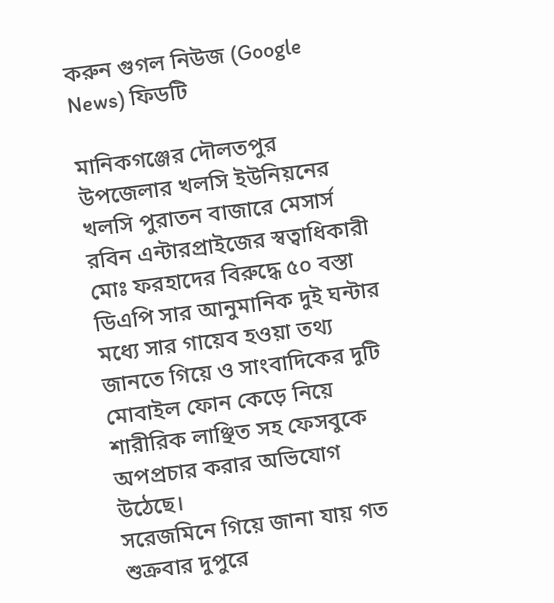করুন গুগল নিউজ (Google News) ফিডটি

মানিকগঞ্জের দৌলতপুর উপজেলার খলসি ইউনিয়নের খলসি পুরাতন বাজারে মেসার্স রবিন এন্টারপ্রাইজের স্বত্বাধিকারী মোঃ ফরহাদের বিরুদ্ধে ৫০ বস্তা ডিএপি সার আনুমানিক দুই ঘন্টার মধ্যে সার গায়েব হওয়া তথ্য জানতে গিয়ে ও সাংবাদিকের দুটি মোবাইল ফোন কেড়ে নিয়ে শারীরিক লাঞ্ছিত সহ ফেসবুকে অপপ্রচার করার অভিযোগ উঠেছে।
সরেজমিনে গিয়ে জানা যায় গত শুক্রবার দুপুরে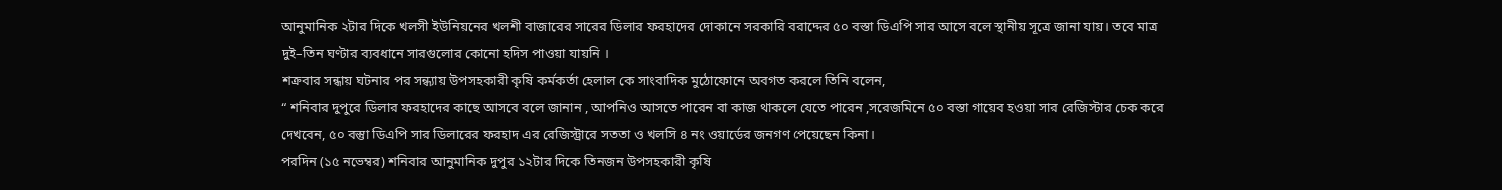আনুমানিক ২টার দিকে খলসী ইউনিয়নের খলশী বাজারের সারের ডিলার ফরহাদের দোকানে সরকারি বরাদ্দের ৫০ বস্তা ডিএপি সার আসে বলে স্থানীয় সূত্রে জানা যায়। তবে মাত্র দুই–তিন ঘণ্টার ব্যবধানে সারগুলোর কোনো হদিস পাওয়া যায়নি ।
শক্রবার সন্ধায় ঘটনার পর সন্ধ্যায় উপসহকারী কৃষি কর্মকর্তা হেলাল কে সাংবাদিক মুঠোফোনে অবগত করলে তিনি বলেন,
“ শনিবার দুপুরে ডিলার ফরহাদের কাছে আসবে বলে জানান , আপনিও আসতে পারেন বা কাজ থাকলে যেতে পারেন ,সরেজমিনে ৫০ বস্তা গায়েব হওয়া সার রেজিস্টার চেক করে দেখবেন, ৫০ বস্তুা ডিএপি সার ডিলারের ফরহাদ এর রেজিস্ট্রারে সততা ও খলসি ৪ নং ওয়ার্ডের জনগণ পেয়েছেন কিনা।
পরদিন (১৫ নভেম্বর) শনিবার আনুমানিক দুপুর ১২টার দিকে তিনজন উপসহকারী কৃষি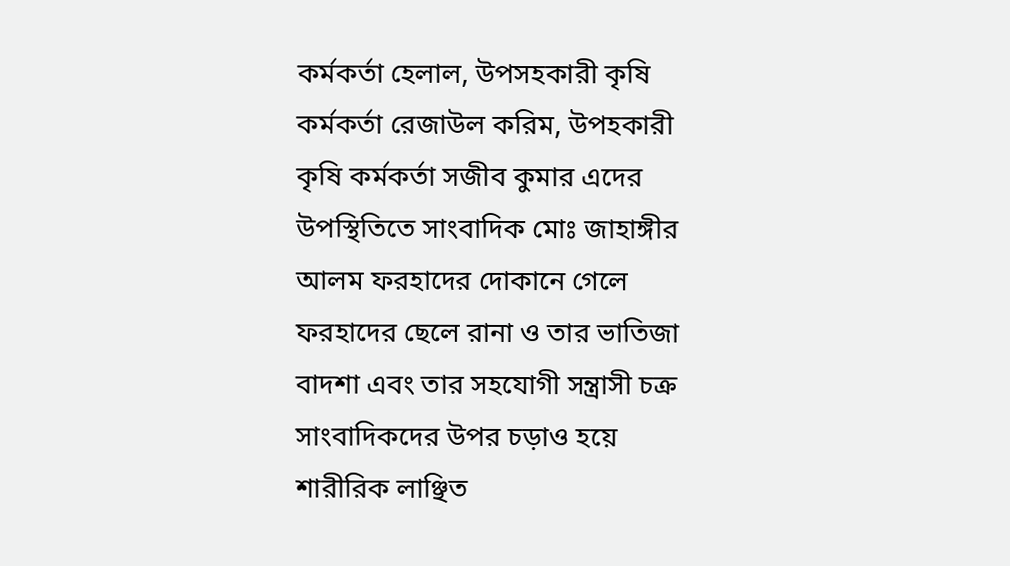কর্মকর্তা হেলাল, উপসহকারী কৃষি কর্মকর্তা রেজাউল করিম, উপহকারী কৃষি কর্মকর্তা সজীব কুমার এদের উপস্থিতিতে সাংবাদিক মোঃ জাহাঙ্গীর আলম ফরহাদের দোকানে গেলে ফরহাদের ছেলে রানা ও তার ভাতিজা বাদশা এবং তার সহযোগী সন্ত্রাসী চক্র সাংবাদিকদের উপর চড়াও হয়ে শারীরিক লাঞ্ছিত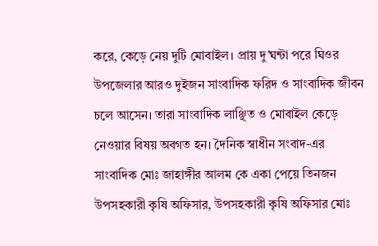করে, কেড়ে নেয় দুটি মোবাইল। প্রায় দু’ঘন্টা পরে ঘিওর উপজেলার আরও দুইজন সাংবাদিক ফরিদ ও সাংবাদিক জীবন চলে আসেন। তারা সাংবাদিক লাঞ্ছিত ও মোবাইল কেড়ে নেওয়ার বিষয় অবগত হন। দৈনিক স্বাধীন সংবাদ-এর সাংবাদিক মোঃ জাহাঙ্গীর আলম কে একা পেয়ে তিনজন উপসহকারী কৃষি অফিসার, উপসহকারী কৃষি অফিসার মোঃ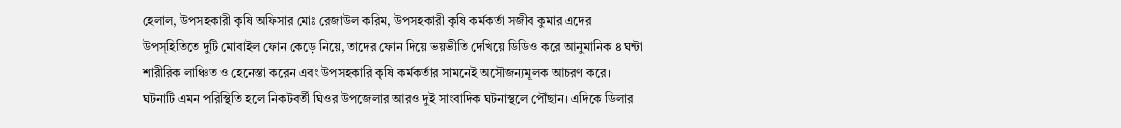হেলাল, উপসহকারী কৃষি অফিসার মোঃ রেজাউল করিম, উপসহকারী কৃষি কর্মকর্তা সজীব কুমার এদের উপস্হিতিতে দুটি মোবাইল ফোন কেড়ে নিয়ে, তাদের ফোন দিয়ে ভয়ভীতি দেখিয়ে ডিডিও করে আনুমানিক ৪ ঘন্টা শারীরিক লাঞ্চিত ও হেনেস্তা করেন এবং উপসহকারি কৃষি কর্মকর্তার সামনেই অসৌজন্যমূলক আচরণ করে।
ঘটনাটি এমন পরিস্থিতি হলে নিকটবর্তী ঘিওর উপজেলার আরও দুই সাংবাদিক ঘটনাস্থলে পৌঁছান। এদিকে ডিলার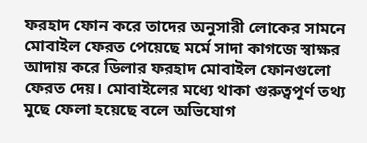ফরহাদ ফোন করে তাদের অনুসারী লোকের সামনে মোবাইল ফেরত পেয়েছে মর্মে সাদা কাগজে স্বাক্ষর আদায় করে ডিলার ফরহাদ মোবাইল ফোনগুলো ফেরত দেয়। মোবাইলের মধ্যে থাকা গুরুত্বপূর্ণ তথ্য মুছে ফেলা হয়েছে বলে অভিযোগ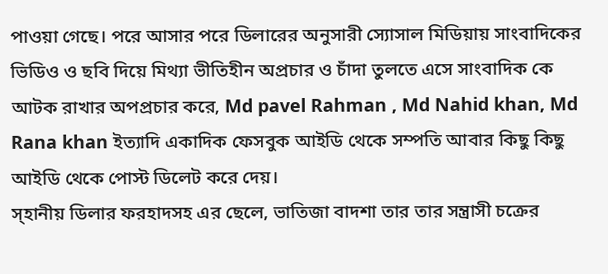পাওয়া গেছে। পরে আসার পরে ডিলারের অনুসারী স্যোসাল মিডিয়ায় সাংবাদিকের ভিডিও ও ছবি দিয়ে মিথ্যা ভীতিহীন অপ্রচার ও চাঁদা তুলতে এসে সাংবাদিক কে আটক রাখার অপপ্রচার করে, Md pavel Rahman , Md Nahid khan, Md Rana khan ইত্যাদি একাদিক ফেসবুক আইডি থেকে সম্পতি আবার কিছু কিছু আইডি থেকে পোস্ট ডিলেট করে দেয়।
স্হানীয় ডিলার ফরহাদসহ এর ছেলে, ভাতিজা বাদশা তার তার সন্ত্রাসী চক্রের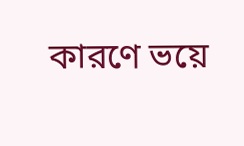কারণে ভয়ে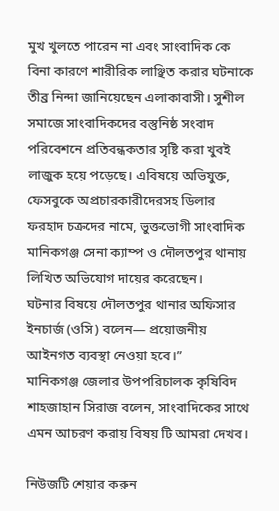মুখ খুলতে পারেন না এবং সাংবাদিক কে বিনা কারণে শারীরিক লাঞ্ছিত করার ঘটনাকে তীব্র নিন্দা জানিয়েছেন এলাকাবাসী। সুশীল সমাজে সাংবাদিকদের বস্তুনিষ্ঠ সংবাদ পরিবেশনে প্রতিবন্ধকতার সৃষ্টি করা খুবই লাজুক হয়ে পড়েছে। এবিষয়ে অভিযুক্ত, ফেসবুকে অপ্রচারকারীদেরসহ ডিলার ফরহাদ চক্রদের নামে, ভুক্তভোগী সাংবাদিক মানিকগঞ্জ সেনা ক্যাম্প ও দৌলতপুর থানায় লিখিত অভিযোগ দায়ের করেছেন।
ঘটনার বিষয়ে দৌলতপুর থানার অফিসার ইনচার্জ (ওসি) বলেন— প্রয়োজনীয় আইনগত ব্যবস্থা নেওয়া হবে।”
মানিকগঞ্জ জেলার উপপরিচালক কৃষিবিদ শাহজাহান সিরাজ বলেন, সাংবাদিকের সাথে এমন আচরণ করায় বিষয় টি আমরা দেখব।

নিউজটি শেয়ার করুন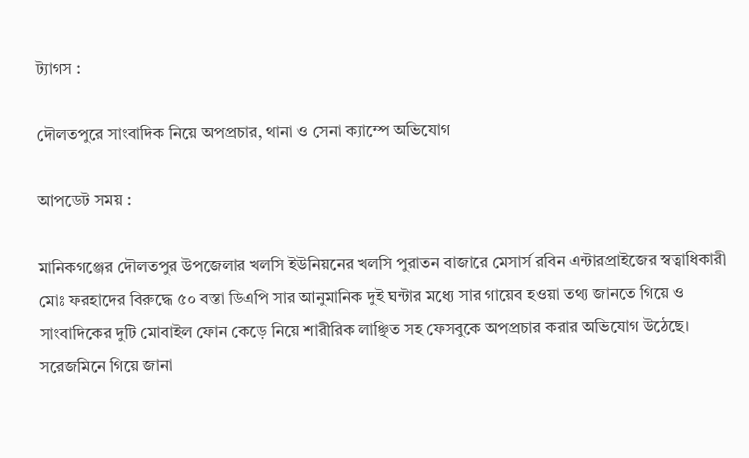ট্যাগস :

দৌলতপুরে সাংবাদিক নিয়ে অপপ্রচার, থানা ও সেনা ক্যাম্পে অভিযোগ

আপডেট সময় :

মানিকগঞ্জের দৌলতপুর উপজেলার খলসি ইউনিয়নের খলসি পুরাতন বাজারে মেসার্স রবিন এন্টারপ্রাইজের স্বত্বাধিকারী মোঃ ফরহাদের বিরুদ্ধে ৫০ বস্তা ডিএপি সার আনুমানিক দুই ঘন্টার মধ্যে সার গায়েব হওয়া তথ্য জানতে গিয়ে ও সাংবাদিকের দুটি মোবাইল ফোন কেড়ে নিয়ে শারীরিক লাঞ্ছিত সহ ফেসবুকে অপপ্রচার করার অভিযোগ উঠেছে।
সরেজমিনে গিয়ে জানা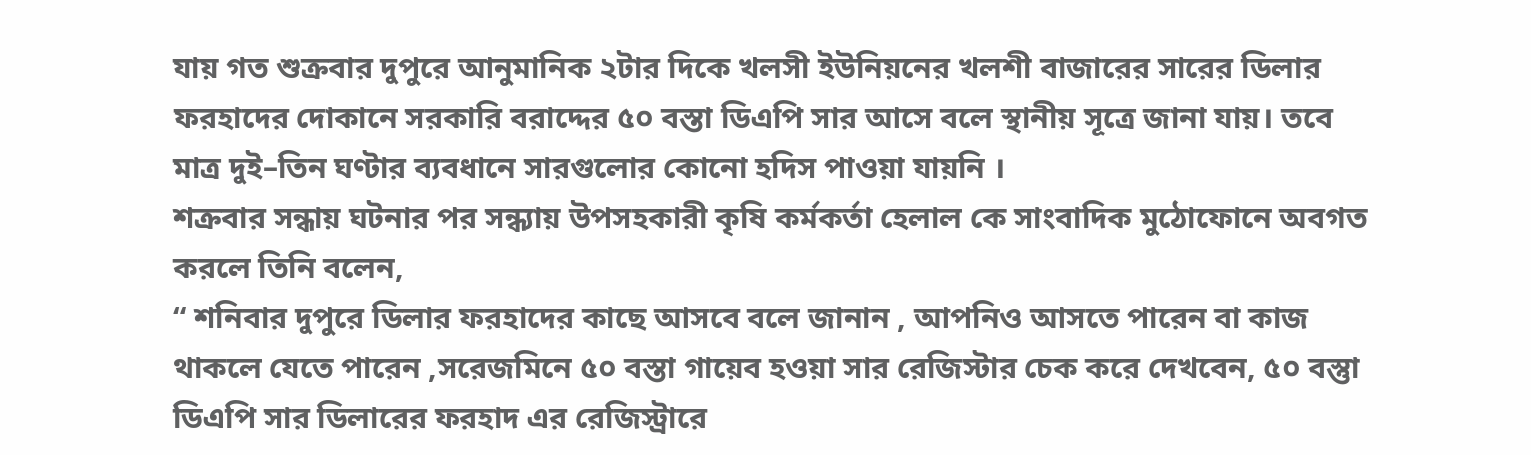যায় গত শুক্রবার দুপুরে আনুমানিক ২টার দিকে খলসী ইউনিয়নের খলশী বাজারের সারের ডিলার ফরহাদের দোকানে সরকারি বরাদ্দের ৫০ বস্তা ডিএপি সার আসে বলে স্থানীয় সূত্রে জানা যায়। তবে মাত্র দুই–তিন ঘণ্টার ব্যবধানে সারগুলোর কোনো হদিস পাওয়া যায়নি ।
শক্রবার সন্ধায় ঘটনার পর সন্ধ্যায় উপসহকারী কৃষি কর্মকর্তা হেলাল কে সাংবাদিক মুঠোফোনে অবগত করলে তিনি বলেন,
“ শনিবার দুপুরে ডিলার ফরহাদের কাছে আসবে বলে জানান , আপনিও আসতে পারেন বা কাজ থাকলে যেতে পারেন ,সরেজমিনে ৫০ বস্তা গায়েব হওয়া সার রেজিস্টার চেক করে দেখবেন, ৫০ বস্তুা ডিএপি সার ডিলারের ফরহাদ এর রেজিস্ট্রারে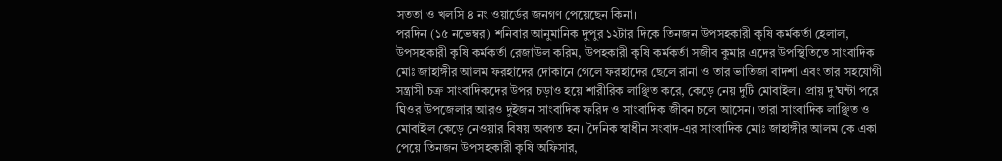সততা ও খলসি ৪ নং ওয়ার্ডের জনগণ পেয়েছেন কিনা।
পরদিন (১৫ নভেম্বর) শনিবার আনুমানিক দুপুর ১২টার দিকে তিনজন উপসহকারী কৃষি কর্মকর্তা হেলাল, উপসহকারী কৃষি কর্মকর্তা রেজাউল করিম, উপহকারী কৃষি কর্মকর্তা সজীব কুমার এদের উপস্থিতিতে সাংবাদিক মোঃ জাহাঙ্গীর আলম ফরহাদের দোকানে গেলে ফরহাদের ছেলে রানা ও তার ভাতিজা বাদশা এবং তার সহযোগী সন্ত্রাসী চক্র সাংবাদিকদের উপর চড়াও হয়ে শারীরিক লাঞ্ছিত করে, কেড়ে নেয় দুটি মোবাইল। প্রায় দু’ঘন্টা পরে ঘিওর উপজেলার আরও দুইজন সাংবাদিক ফরিদ ও সাংবাদিক জীবন চলে আসেন। তারা সাংবাদিক লাঞ্ছিত ও মোবাইল কেড়ে নেওয়ার বিষয় অবগত হন। দৈনিক স্বাধীন সংবাদ-এর সাংবাদিক মোঃ জাহাঙ্গীর আলম কে একা পেয়ে তিনজন উপসহকারী কৃষি অফিসার,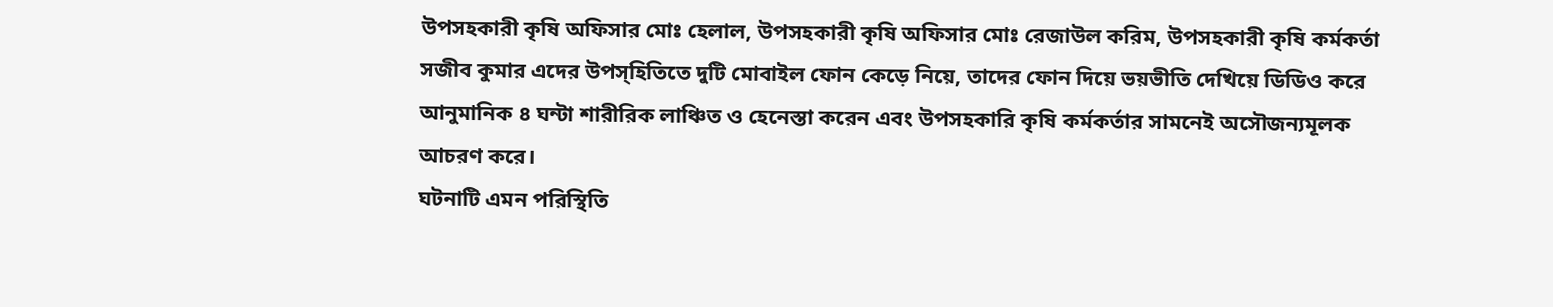উপসহকারী কৃষি অফিসার মোঃ হেলাল, উপসহকারী কৃষি অফিসার মোঃ রেজাউল করিম, উপসহকারী কৃষি কর্মকর্তা সজীব কুমার এদের উপস্হিতিতে দুটি মোবাইল ফোন কেড়ে নিয়ে, তাদের ফোন দিয়ে ভয়ভীতি দেখিয়ে ডিডিও করে আনুমানিক ৪ ঘন্টা শারীরিক লাঞ্চিত ও হেনেস্তা করেন এবং উপসহকারি কৃষি কর্মকর্তার সামনেই অসৌজন্যমূলক আচরণ করে।
ঘটনাটি এমন পরিস্থিতি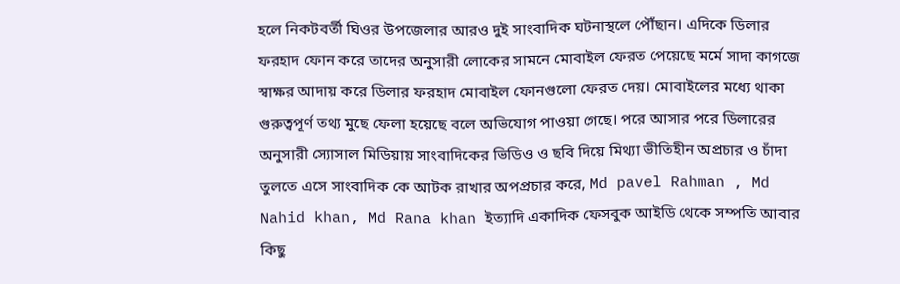হলে নিকটবর্তী ঘিওর উপজেলার আরও দুই সাংবাদিক ঘটনাস্থলে পৌঁছান। এদিকে ডিলার ফরহাদ ফোন করে তাদের অনুসারী লোকের সামনে মোবাইল ফেরত পেয়েছে মর্মে সাদা কাগজে স্বাক্ষর আদায় করে ডিলার ফরহাদ মোবাইল ফোনগুলো ফেরত দেয়। মোবাইলের মধ্যে থাকা গুরুত্বপূর্ণ তথ্য মুছে ফেলা হয়েছে বলে অভিযোগ পাওয়া গেছে। পরে আসার পরে ডিলারের অনুসারী স্যোসাল মিডিয়ায় সাংবাদিকের ভিডিও ও ছবি দিয়ে মিথ্যা ভীতিহীন অপ্রচার ও চাঁদা তুলতে এসে সাংবাদিক কে আটক রাখার অপপ্রচার করে, Md pavel Rahman , Md Nahid khan, Md Rana khan ইত্যাদি একাদিক ফেসবুক আইডি থেকে সম্পতি আবার কিছু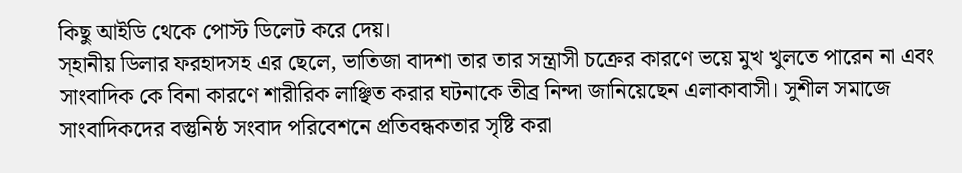কিছু আইডি থেকে পোস্ট ডিলেট করে দেয়।
স্হানীয় ডিলার ফরহাদসহ এর ছেলে, ভাতিজা বাদশা তার তার সন্ত্রাসী চক্রের কারণে ভয়ে মুখ খুলতে পারেন না এবং সাংবাদিক কে বিনা কারণে শারীরিক লাঞ্ছিত করার ঘটনাকে তীব্র নিন্দা জানিয়েছেন এলাকাবাসী। সুশীল সমাজে সাংবাদিকদের বস্তুনিষ্ঠ সংবাদ পরিবেশনে প্রতিবন্ধকতার সৃষ্টি করা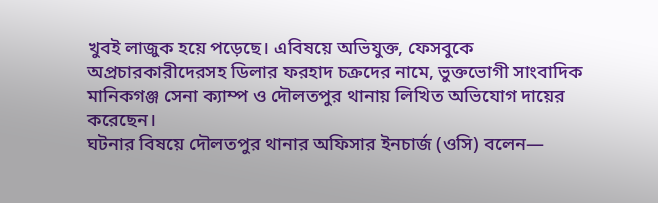খুবই লাজুক হয়ে পড়েছে। এবিষয়ে অভিযুক্ত, ফেসবুকে অপ্রচারকারীদেরসহ ডিলার ফরহাদ চক্রদের নামে, ভুক্তভোগী সাংবাদিক মানিকগঞ্জ সেনা ক্যাম্প ও দৌলতপুর থানায় লিখিত অভিযোগ দায়ের করেছেন।
ঘটনার বিষয়ে দৌলতপুর থানার অফিসার ইনচার্জ (ওসি) বলেন—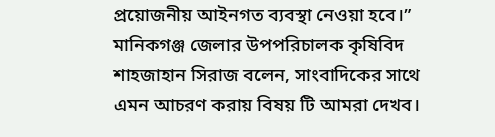প্রয়োজনীয় আইনগত ব্যবস্থা নেওয়া হবে।”
মানিকগঞ্জ জেলার উপপরিচালক কৃষিবিদ শাহজাহান সিরাজ বলেন, সাংবাদিকের সাথে এমন আচরণ করায় বিষয় টি আমরা দেখব।